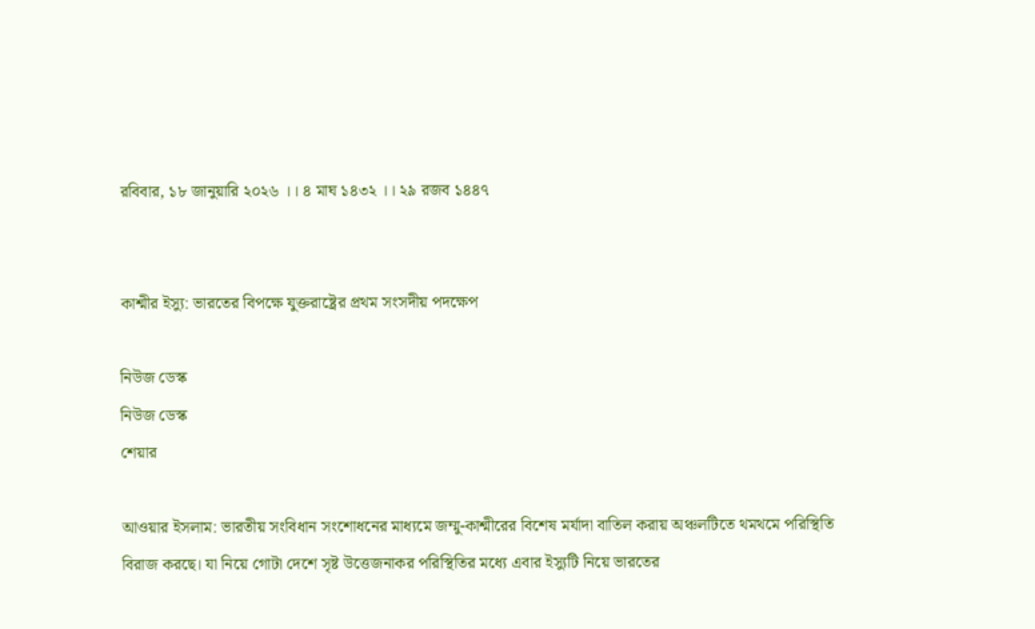রবিবার, ১৮ জানুয়ারি ২০২৬ ।। ৪ মাঘ ১৪৩২ ।। ২৯ রজব ১৪৪৭


কাশ্মীর ইস্যু: ভারতের বিপক্ষে যুক্তরাষ্ট্রের প্রথম সংসদীয় পদক্ষেপ

নিউজ ডেস্ক
নিউজ ডেস্ক
শেয়ার

আওয়ার ইসলাম: ভারতীয় সংবিধান সংশোধনের মাধ্যমে জম্মু-কাশ্মীরের বিশেষ মর্যাদা বাতিল করায় অঞ্চলটিতে থমথমে পরিস্থিতি বিরাজ করছে। যা নিয়ে গোটা দেশে সৃষ্ট উত্তেজনাকর পরিস্থিতির মধ্যে এবার ইস্যুটি নিয়ে ভারতের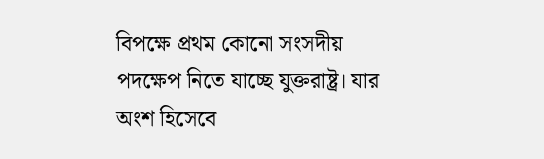বিপক্ষে প্রথম কোনো সংসদীয় পদক্ষেপ নিতে যাচ্ছে যুক্তরাষ্ট্র। যার অংশ হিসেবে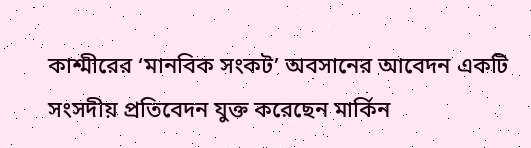কাশ্মীরের ‘মানবিক সংকট’ অবসানের আবেদন একটি সংসদীয় প্রতিবেদন যুক্ত করেছেন মার্কিন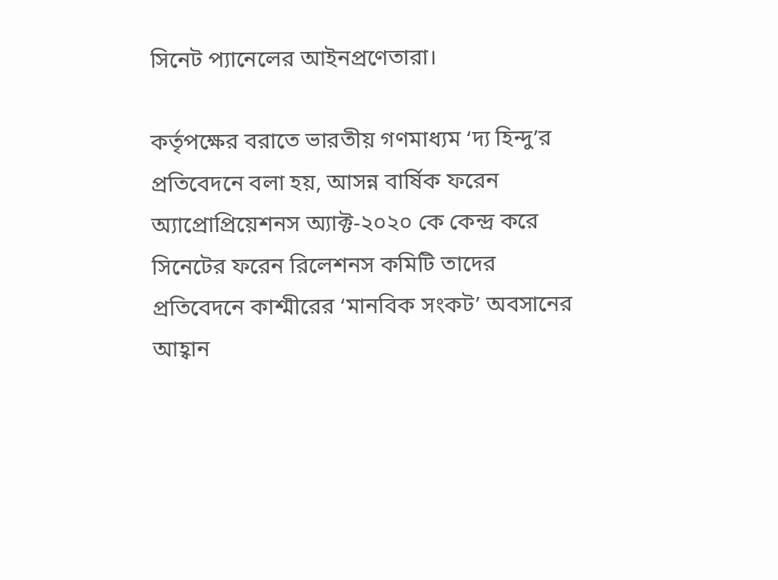সিনেট প্যানেলের আইনপ্রণেতারা।

কর্তৃপক্ষের বরাতে ভারতীয় গণমাধ্যম ‘দ্য হিন্দু’র প্রতিবেদনে বলা হয়, আসন্ন বার্ষিক ফরেন অ্যাপ্রোপ্রিয়েশনস অ্যাক্ট-২০২০ কে কেন্দ্র করে সিনেটের ফরেন রিলেশনস কমিটি তাদের প্রতিবেদনে কাশ্মীরের ‘মানবিক সংকট’ অবসানের আহ্বান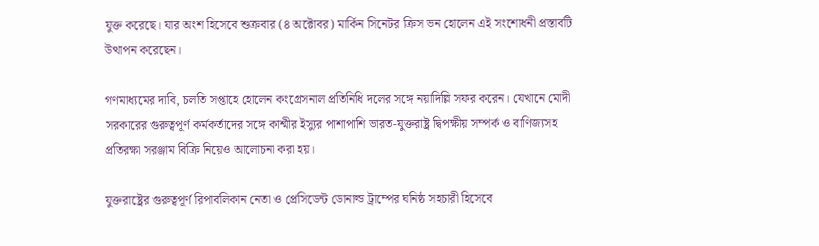যুক্ত করেছে। যার অংশ হিসেবে শুক্রবার (৪ অক্টোবর) মার্কিন সিনেটর ক্রিস ভন হোলেন এই সংশোধনী প্রস্তাবটি উত্থাপন করেছেন।

গণমাধ্যমের দাবি, চলতি সপ্তাহে হোলেন কংগ্রেসনাল প্রতিনিধি দলের সঙ্গে নয়াদিল্লি সফর করেন। যেখানে মোদী সরকারের গুরুত্বপূর্ণ কর্মকর্তাদের সঙ্গে কাশ্মীর ইস্যুর পাশাপাশি ভারত-যুক্তরাষ্ট্র দ্বিপক্ষীয় সম্পর্ক ও বাণিজ্যসহ প্রতিরক্ষা সরঞ্জাম বিক্রি নিয়েও আলোচনা করা হয়।

যুক্তরাষ্ট্রের গুরুত্বপূর্ণ রিপাবলিকান নেতা ও প্রেসিডেন্ট ডোনাল্ড ট্রাম্পের ঘনিষ্ঠ সহচারী হিসেবে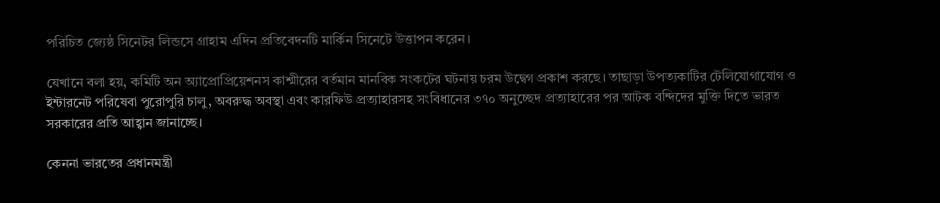পরিচিত জ্যেষ্ঠ সিনেটর লিন্ডসে গ্রাহাম এদিন প্রতিবেদনটি মার্কিন সিনেটে উত্তাপন করেন।

যেখানে বলা হয়, কমিটি অন অ্যাপ্রোপ্রিয়েশনস কাশ্মীরের বর্তমান মানবিক সংকটের ঘটনায় চরম উদ্বেগ প্রকাশ করছে। তাছাড়া উপত্যকাটির টেলিযোগাযোগ ও ইন্টারনেট পরিষেবা পুরোপুরি চালু, অবরুদ্ধ অবস্থা এবং কারফিউ প্রত্যাহারসহ সংবিধানের ৩৭০ অনুচ্ছেদ প্রত্যাহারের পর আটক বন্দিদের মুক্তি দিতে ভারত সরকারের প্রতি আহ্বান জানাচ্ছে।

কেননা ভারতের প্রধানমন্ত্রী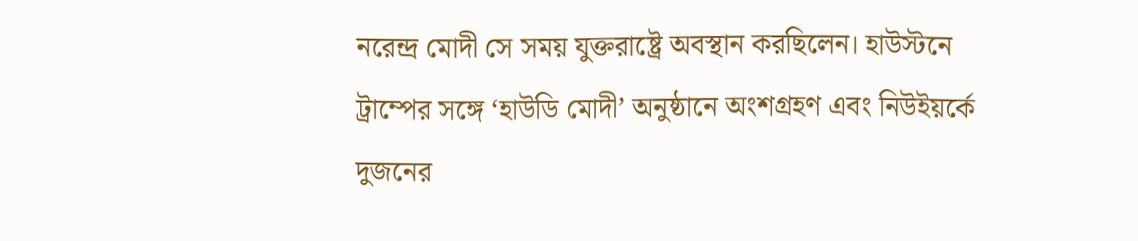নরেন্দ্র মোদী সে সময় যুক্তরাষ্ট্রে অবস্থান করছিলেন। হাউস্টনে ট্রাম্পের সঙ্গে ‘হাউডি মোদী’ অনুষ্ঠানে অংশগ্রহণ এবং নিউইয়র্কে দুজনের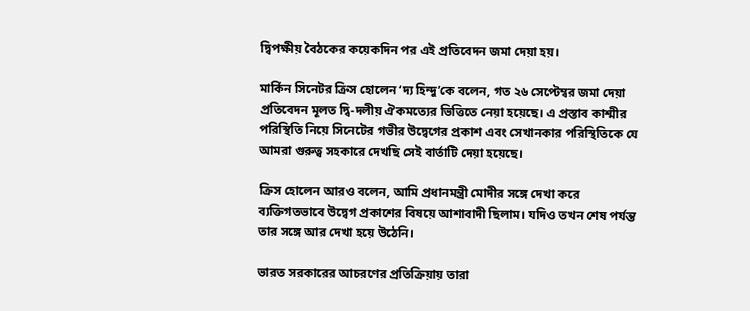দ্বিপক্ষীয় বৈঠকের কয়েকদিন পর এই প্রতিবেদন জমা দেয়া হয়।

মার্কিন সিনেটর ক্রিস হোলেন ‘দ্য হিন্দু’কে বলেন, গত ২৬ সেপ্টেম্বর জমা দেয়া প্রতিবেদন মূলত দ্বি-দলীয় ঐকমত্যের ভিত্তিতে নেয়া হয়েছে। এ প্রস্তাব কাশ্মীর পরিস্থিতি নিয়ে সিনেটের গভীর উদ্বেগের প্রকাশ এবং সেখানকার পরিস্থিতিকে যে আমরা গুরুত্ব সহকারে দেখছি সেই বার্তাটি দেয়া হয়েছে।

ক্রিস হোলেন আরও বলেন, আমি প্রধানমন্ত্রী মোদীর সঙ্গে দেখা করে ব্যক্তিগতভাবে উদ্বেগ প্রকাশের বিষয়ে আশাবাদী ছিলাম। যদিও তখন শেষ পর্যন্ত তার সঙ্গে আর দেখা হয়ে উঠেনি।

ভারত সরকারের আচরণের প্রতিক্রিয়ায় তারা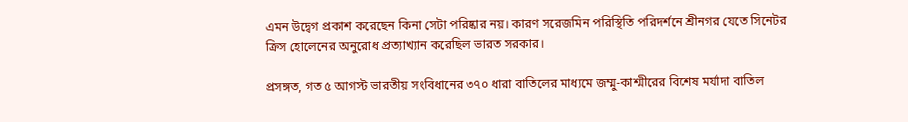এমন উদ্বেগ প্রকাশ করেছেন কিনা সেটা পরিষ্কার নয়। কারণ সরেজমিন পরিস্থিতি পরিদর্শনে শ্রীনগর যেতে সিনেটর ক্রিস হোলেনের অনুরোধ প্রত্যাখ্যান করেছিল ভারত সরকার।

প্রসঙ্গত, গত ৫ আগস্ট ভারতীয় সংবিধানের ৩৭০ ধারা বাতিলের মাধ্যমে জম্মু-কাশ্মীরের বিশেষ মর্যাদা বাতিল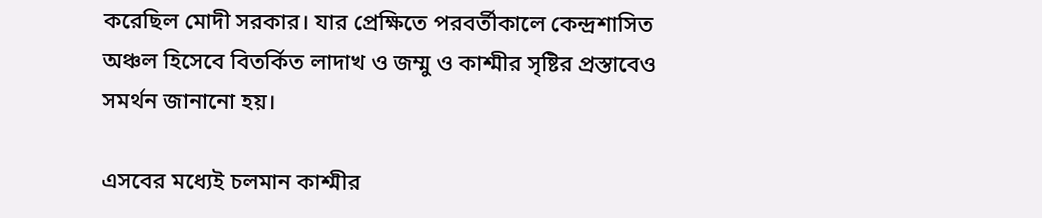করেছিল মোদী সরকার। যার প্রেক্ষিতে পরবর্তীকালে কেন্দ্রশাসিত অঞ্চল হিসেবে বিতর্কিত লাদাখ ও জম্মু ও কাশ্মীর সৃষ্টির প্রস্তাবেও সমর্থন জানানো হয়।

এসবের মধ্যেই চলমান কাশ্মীর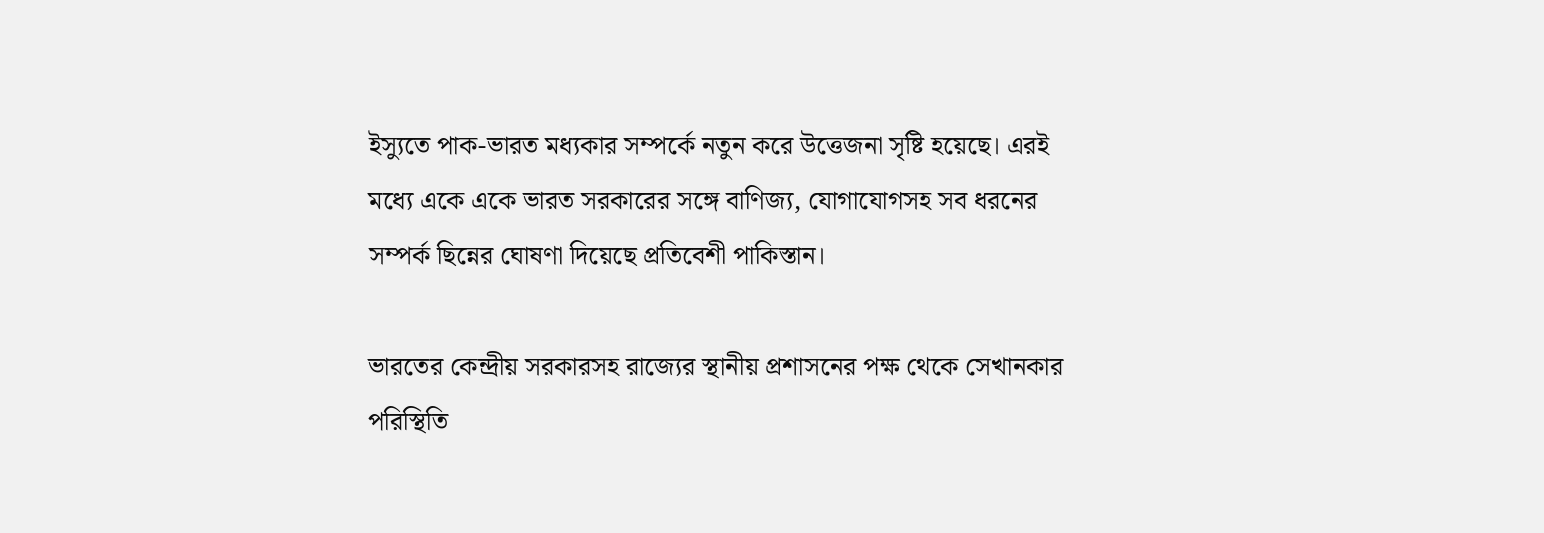ইস্যুতে পাক-ভারত মধ্যকার সম্পর্কে নতুন করে উত্তেজনা সৃষ্টি হয়েছে। এরই মধ্যে একে একে ভারত সরকারের সঙ্গে বাণিজ্য, যোগাযোগসহ সব ধরনের সম্পর্ক ছিন্নের ঘোষণা দিয়েছে প্রতিবেশী পাকিস্তান।

ভারতের কেন্দ্রীয় সরকারসহ রাজ্যের স্থানীয় প্রশাসনের পক্ষ থেকে সেখানকার পরিস্থিতি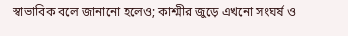স্বাভাবিক বলে জানানো হলেও; কাশ্মীর জুড়ে এখনো সংঘর্ষ ও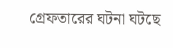গ্রেফতারের ঘটনা ঘটছে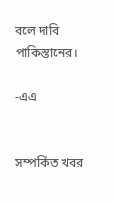বলে দাবি পাকিস্তানের।

-এএ


সম্পর্কিত খবর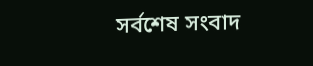সর্বশেষ সংবাদ